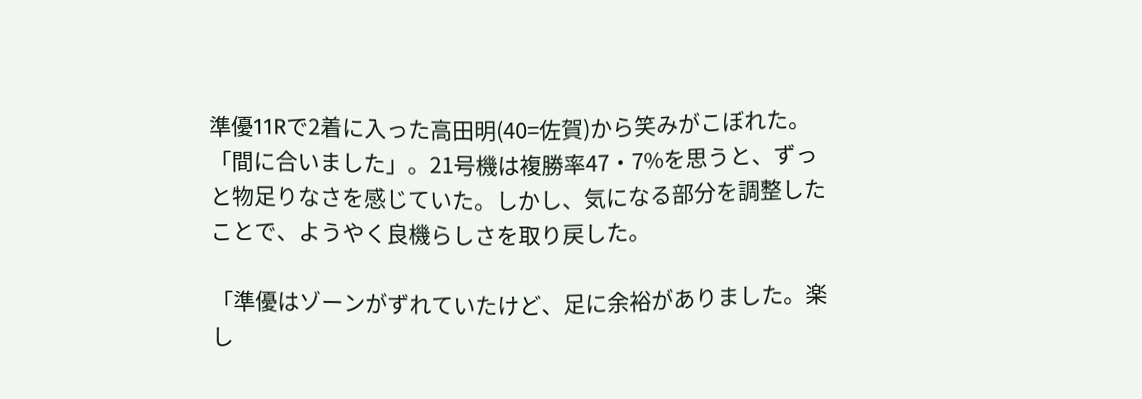準優11Rで2着に入った高田明(40=佐賀)から笑みがこぼれた。「間に合いました」。21号機は複勝率47・7%を思うと、ずっと物足りなさを感じていた。しかし、気になる部分を調整したことで、ようやく良機らしさを取り戻した。

「準優はゾーンがずれていたけど、足に余裕がありました。楽し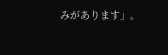みがあります」。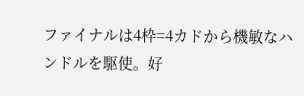ファイナルは4枠=4カドから機敏なハンドルを駆使。好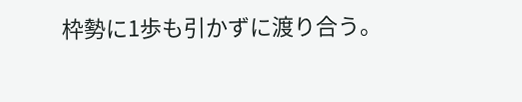枠勢に1歩も引かずに渡り合う。